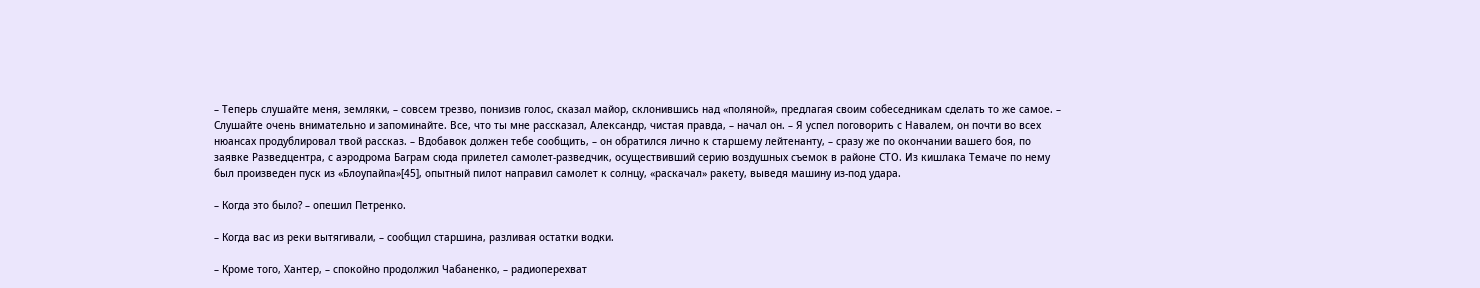– Теперь слушайте меня, земляки, – совсем трезво, понизив голос, сказал майор, склонившись над «поляной», предлагая своим собеседникам сделать то же самое. – Слушайте очень внимательно и запоминайте. Все, что ты мне рассказал, Александр, чистая правда, – начал он. – Я успел поговорить с Навалем, он почти во всех нюансах продублировал твой рассказ. – Вдобавок должен тебе сообщить, – он обратился лично к старшему лейтенанту, – сразу же по окончании вашего боя, по заявке Разведцентра, с аэродрома Баграм сюда прилетел самолет-разведчик, осуществивший серию воздушных съемок в районе СТО. Из кишлака Темаче по нему был произведен пуск из «Блоупайпа»[45], опытный пилот направил самолет к солнцу, «раскачал» ракету, выведя машину из-под удара.

– Когда это было? – опешил Петренко.

– Когда вас из реки вытягивали, – сообщил старшина, разливая остатки водки.

– Кроме того, Хантер, – спокойно продолжил Чабаненко, – радиоперехват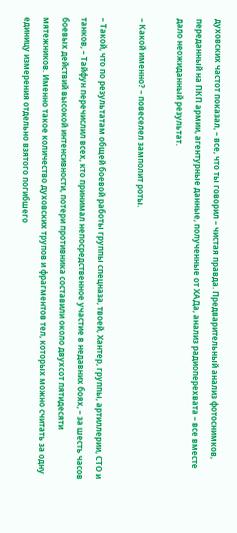духовских частот показал, – все, что ты говорил – чистая правда. Предварительный анализ фотоснимков, переданный на ПКП армии, агентурные данные, полученные от ХАДа, анализ радиоперехвата – все вместе дало неожиданный результат.

– Какой именно? – повеселел замполит роты.

– Такой, что по результатам общей боевой работы группы спецназа, твоей, Хантер, группы, артиллерии, СТО и танков, – Тайфун перечислил всех, кто принимал непосредственное участие в недавних боях, – за шесть часов боевых действий высокой интенсивности, потери противника составили около двухсот пятидесяти мятежников. Именно такое количество духовских трупов и фрагментов тел, которых можно считать за одну единицу измерения отдельно взятого погибшего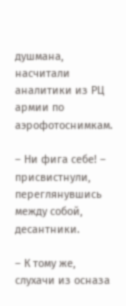душмана, насчитали аналитики из РЦ армии по аэрофотоснимкам.

– Ни фига себе! – присвистнули, переглянувшись между собой, десантники.

– К тому же, слухачи из осназа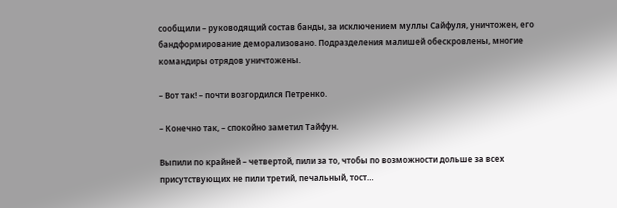сообщили – руководящий состав банды, за исключением муллы Сайфуля, уничтожен, его бандформирование деморализовано. Подразделения малишей обескровлены, многие командиры отрядов уничтожены.

– Вот так! – почти возгордился Петренко.

– Конечно так, – спокойно заметил Тайфун.

Выпили по крайней – четвертой, пили за то, чтобы по возможности дольше за всех присутствующих не пили третий, печальный, тост…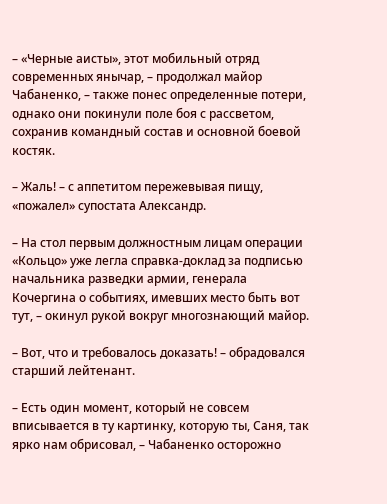– «Черные аисты», этот мобильный отряд современных янычар, – продолжал майор Чабаненко, – также понес определенные потери, однако они покинули поле боя с рассветом, сохранив командный состав и основной боевой костяк.

– Жаль! – с аппетитом пережевывая пищу, «пожалел» супостата Александр.

– На стол первым должностным лицам операции «Кольцо» уже легла справка-доклад за подписью начальника разведки армии, генерала Кочергина о событиях, имевших место быть вот тут, – окинул рукой вокруг многознающий майор.

– Вот, что и требовалось доказать! – обрадовался старший лейтенант.

– Есть один момент, который не совсем вписывается в ту картинку, которую ты, Саня, так ярко нам обрисовал, – Чабаненко осторожно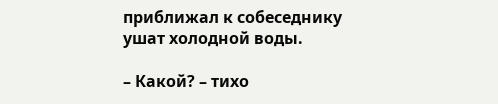приближал к собеседнику ушат холодной воды.

– Какой? – тихо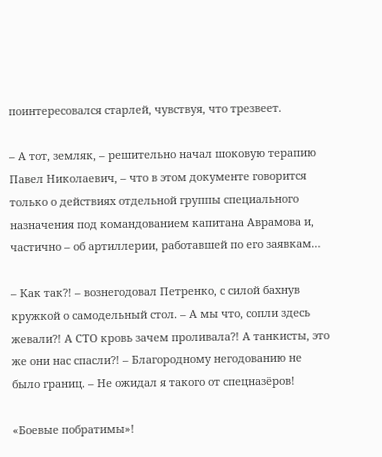поинтересовался старлей, чувствуя, что трезвеет.

– А тот, земляк, – решительно начал шоковую терапию Павел Николаевич, – что в этом документе говорится только о действиях отдельной группы специального назначения под командованием капитана Аврамова и, частично – об артиллерии, работавшей по его заявкам…

– Как так?! – вознегодовал Петренко, с силой бахнув кружкой о самодельный стол. – А мы что, сопли здесь жевали?! А СТО кровь зачем проливала?! А танкисты, это же они нас спасли?! – Благородному негодованию не было границ. – Не ожидал я такого от спецназёров!

«Боевые побратимы»!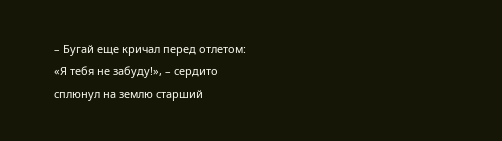– Бугай еще кричал перед отлетом: «Я тебя не забуду!», – сердито сплюнул на землю старший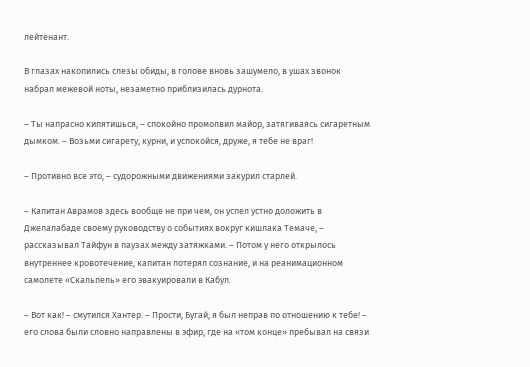лейтенант.

В глазах накопились слезы обиды, в голове вновь зашумело, в ушах звонок набрал межевой ноты, незаметно приблизилась дурнота.

– Ты напрасно кипятишься, – спокойно промолвил майор, затягиваясь сигаретным дымком. – Возьми сигарету, курни, и успокойся, друже, я тебе не враг!

– Противно все это, – судорожными движениями закурил старлей.

– Капитан Аврамов здесь вообще не при чем, он успел устно доложить в Джелалабаде своему руководству о событиях вокруг кишлака Темаче, – рассказывал Тайфун в паузах между затяжками. – Потом у него открылось внутреннее кровотечение, капитан потерял сознание, и на реанимационном самолете «Скальпель» его эвакуировали в Кабул.

– Вот как! – смутился Хантер. – Прости, Бугай, я был неправ по отношению к тебе! – его слова были словно направлены в эфир, где на «том конце» пребывал на связи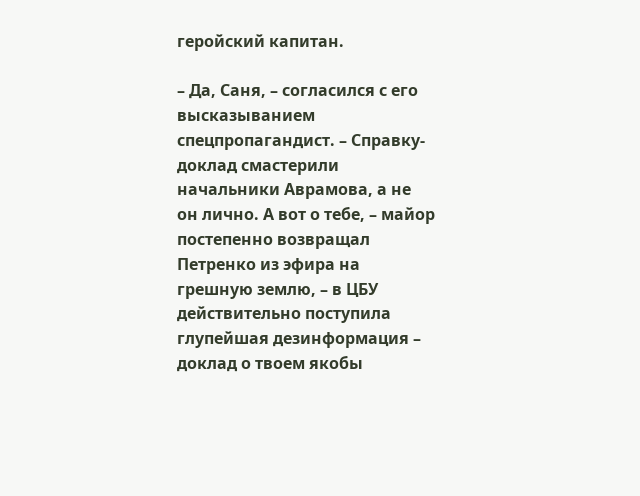геройский капитан.

– Да, Саня, – согласился с его высказыванием спецпропагандист. – Справку-доклад смастерили начальники Аврамова, а не он лично. А вот о тебе, – майор постепенно возвращал Петренко из эфира на грешную землю, – в ЦБУ действительно поступила глупейшая дезинформация – доклад о твоем якобы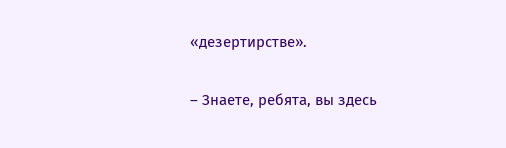«дезертирстве».

– Знаете, ребята, вы здесь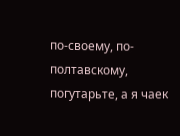по-своему, по-полтавскому, погутарьте, а я чаек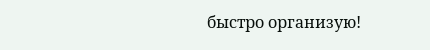быстро организую!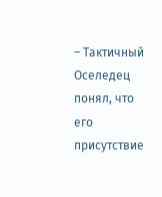– Тактичный Оселедец понял, что его присутствие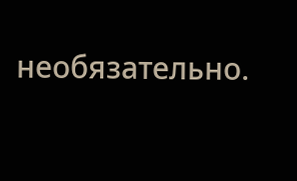необязательно.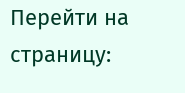Перейти на страницу: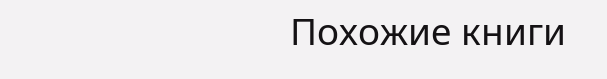Похожие книги